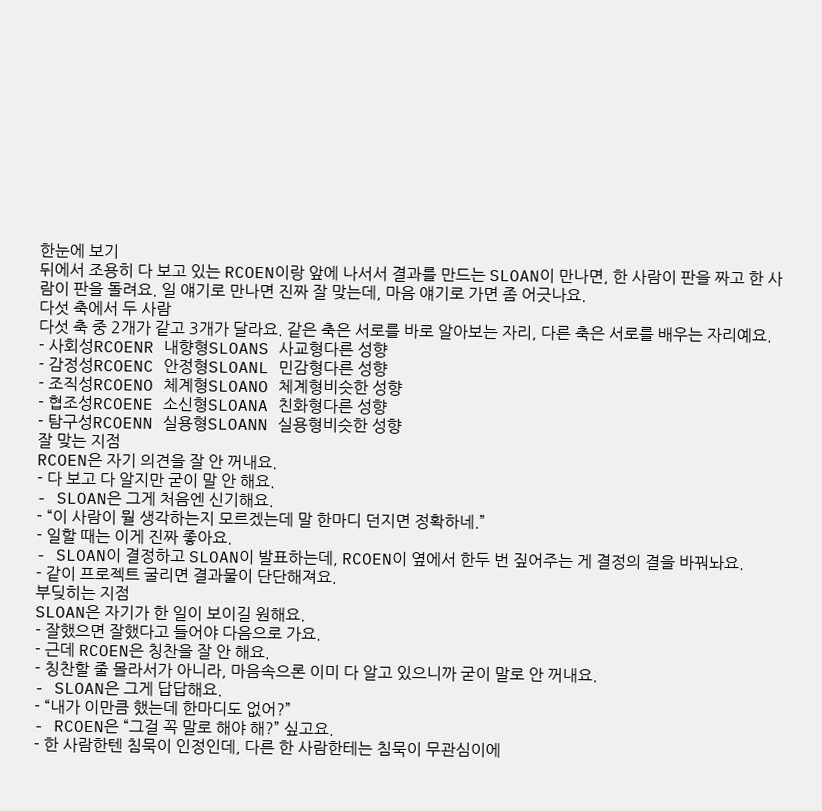한눈에 보기
뒤에서 조용히 다 보고 있는 RCOEN이랑 앞에 나서서 결과를 만드는 SLOAN이 만나면, 한 사람이 판을 짜고 한 사람이 판을 돌려요. 일 얘기로 만나면 진짜 잘 맞는데, 마음 얘기로 가면 좀 어긋나요.
다섯 축에서 두 사람
다섯 축 중 2개가 같고 3개가 달라요. 같은 축은 서로를 바로 알아보는 자리, 다른 축은 서로를 배우는 자리예요.
- 사회성RCOENR 내향형SLOANS 사교형다른 성향
- 감정성RCOENC 안정형SLOANL 민감형다른 성향
- 조직성RCOENO 체계형SLOANO 체계형비슷한 성향
- 협조성RCOENE 소신형SLOANA 친화형다른 성향
- 탐구성RCOENN 실용형SLOANN 실용형비슷한 성향
잘 맞는 지점
RCOEN은 자기 의견을 잘 안 꺼내요.
- 다 보고 다 알지만 굳이 말 안 해요.
- SLOAN은 그게 처음엔 신기해요.
- “이 사람이 뭘 생각하는지 모르겠는데 말 한마디 던지면 정확하네.”
- 일할 때는 이게 진짜 좋아요.
- SLOAN이 결정하고 SLOAN이 발표하는데, RCOEN이 옆에서 한두 번 짚어주는 게 결정의 결을 바꿔놔요.
- 같이 프로젝트 굴리면 결과물이 단단해져요.
부딪히는 지점
SLOAN은 자기가 한 일이 보이길 원해요.
- 잘했으면 잘했다고 들어야 다음으로 가요.
- 근데 RCOEN은 칭찬을 잘 안 해요.
- 칭찬할 줄 몰라서가 아니라, 마음속으론 이미 다 알고 있으니까 굳이 말로 안 꺼내요.
- SLOAN은 그게 답답해요.
- “내가 이만큼 했는데 한마디도 없어?”
- RCOEN은 “그걸 꼭 말로 해야 해?” 싶고요.
- 한 사람한텐 침묵이 인정인데, 다른 한 사람한테는 침묵이 무관심이에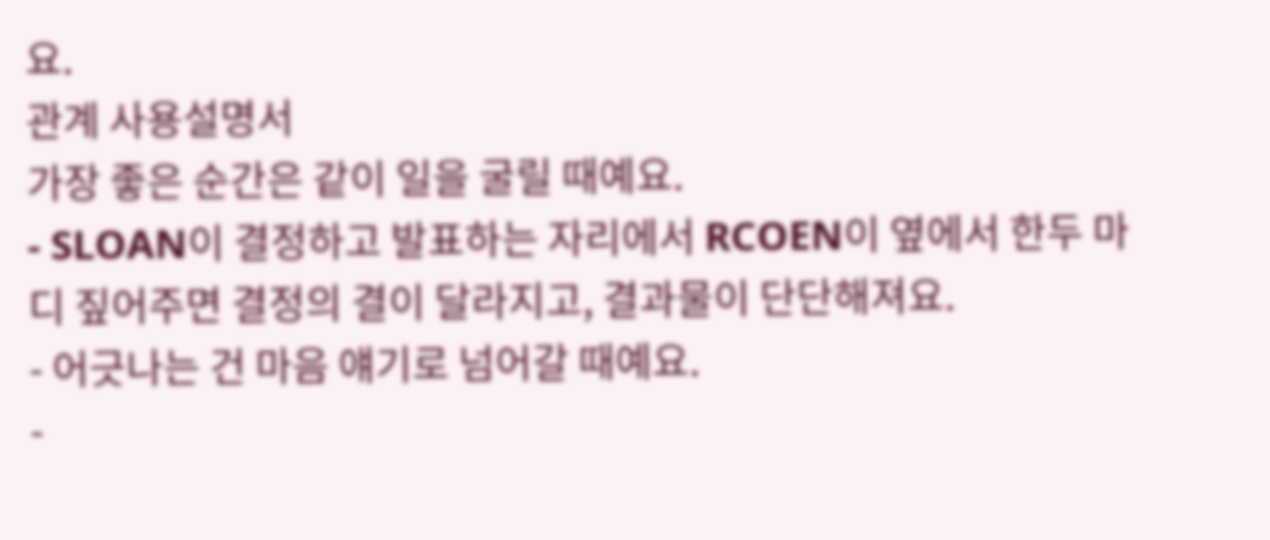요.
관계 사용설명서
가장 좋은 순간은 같이 일을 굴릴 때예요.
- SLOAN이 결정하고 발표하는 자리에서 RCOEN이 옆에서 한두 마디 짚어주면 결정의 결이 달라지고, 결과물이 단단해져요.
- 어긋나는 건 마음 얘기로 넘어갈 때예요.
-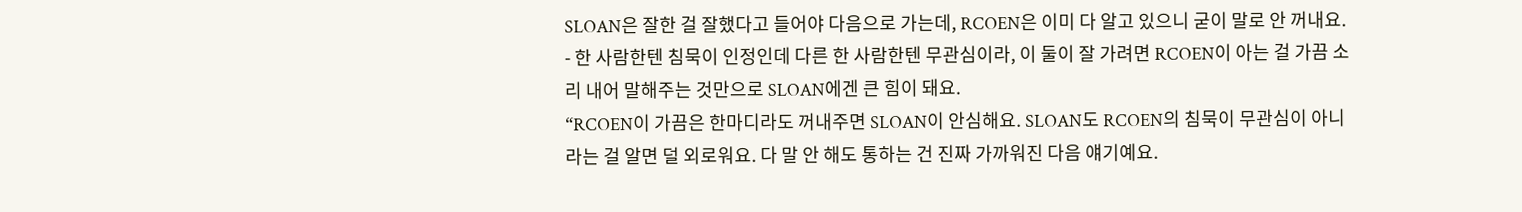SLOAN은 잘한 걸 잘했다고 들어야 다음으로 가는데, RCOEN은 이미 다 알고 있으니 굳이 말로 안 꺼내요.
- 한 사람한텐 침묵이 인정인데 다른 한 사람한텐 무관심이라, 이 둘이 잘 가려면 RCOEN이 아는 걸 가끔 소리 내어 말해주는 것만으로 SLOAN에겐 큰 힘이 돼요.
“RCOEN이 가끔은 한마디라도 꺼내주면 SLOAN이 안심해요. SLOAN도 RCOEN의 침묵이 무관심이 아니라는 걸 알면 덜 외로워요. 다 말 안 해도 통하는 건 진짜 가까워진 다음 얘기예요.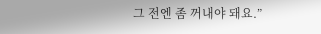그 전엔 좀 꺼내야 돼요.”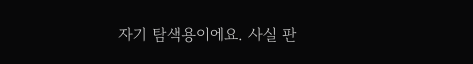자기 탐색용이에요. 사실 판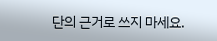단의 근거로 쓰지 마세요.